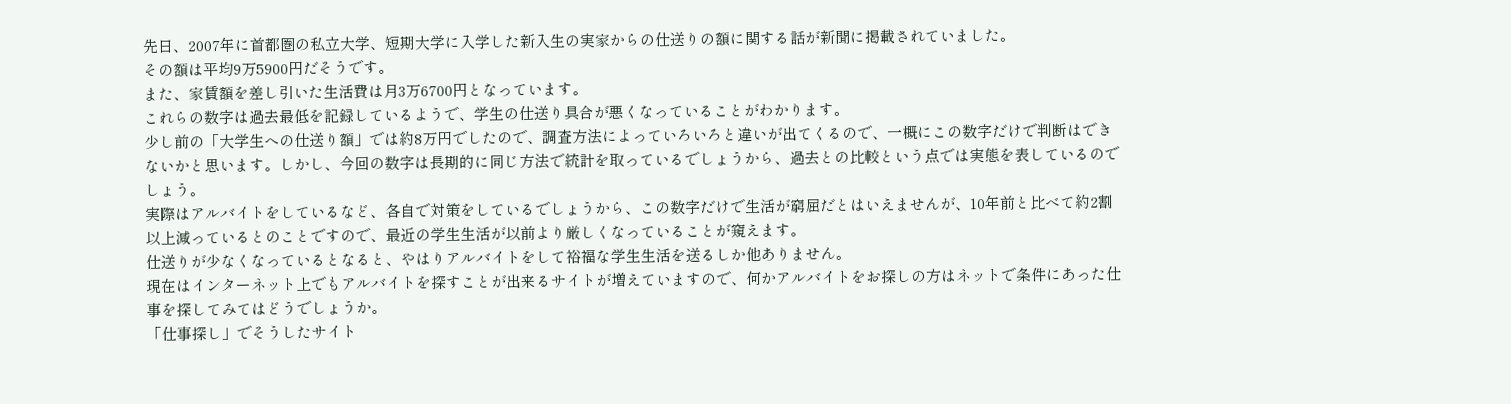先日、2007年に首都圏の私立大学、短期大学に入学した新入生の実家からの仕送りの額に関する話が新聞に掲載されていました。
その額は平均9万5900円だそうです。
また、家賃額を差し引いた生活費は月3万6700円となっています。
これらの数字は過去最低を記録しているようで、学生の仕送り具合が悪くなっていることがわかります。
少し前の「大学生への仕送り額」では約8万円でしたので、調査方法によっていろいろと違いが出てくるので、一概にこの数字だけで判断はできないかと思います。しかし、今回の数字は長期的に同じ方法で統計を取っているでしょうから、過去との比較という点では実態を表しているのでしょう。
実際はアルバイトをしているなど、各自で対策をしているでしょうから、この数字だけで生活が窮屈だとはいえませんが、10年前と比べて約2割以上減っているとのことですので、最近の学生生活が以前より厳しくなっていることが窺えます。
仕送りが少なくなっているとなると、やはりアルバイトをして裕福な学生生活を送るしか他ありません。
現在はインターネット上でもアルバイトを探すことが出来るサイトが増えていますので、何かアルバイトをお探しの方はネットで条件にあった仕事を探してみてはどうでしょうか。
「仕事探し」でそうしたサイト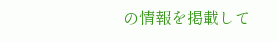の情報を掲載して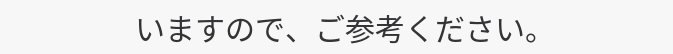いますので、ご参考ください。